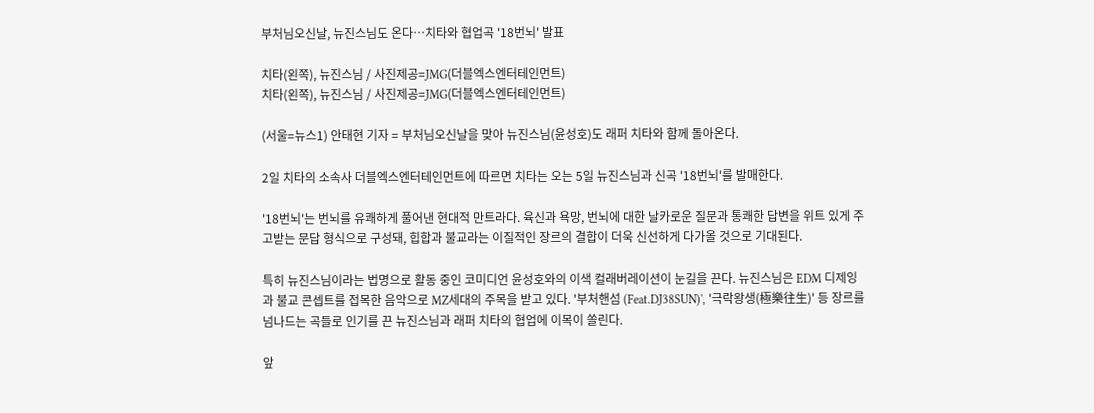부처님오신날, 뉴진스님도 온다…치타와 협업곡 '18번뇌' 발표

치타(왼쪽), 뉴진스님 / 사진제공=JMG(더블엑스엔터테인먼트)
치타(왼쪽), 뉴진스님 / 사진제공=JMG(더블엑스엔터테인먼트)

(서울=뉴스1) 안태현 기자 = 부처님오신날을 맞아 뉴진스님(윤성호)도 래퍼 치타와 함께 돌아온다.

2일 치타의 소속사 더블엑스엔터테인먼트에 따르면 치타는 오는 5일 뉴진스님과 신곡 '18번뇌'를 발매한다.

'18번뇌'는 번뇌를 유쾌하게 풀어낸 현대적 만트라다. 육신과 욕망, 번뇌에 대한 날카로운 질문과 통쾌한 답변을 위트 있게 주고받는 문답 형식으로 구성돼, 힙합과 불교라는 이질적인 장르의 결합이 더욱 신선하게 다가올 것으로 기대된다.

특히 뉴진스님이라는 법명으로 활동 중인 코미디언 윤성호와의 이색 컬래버레이션이 눈길을 끈다. 뉴진스님은 EDM 디제잉과 불교 콘셉트를 접목한 음악으로 MZ세대의 주목을 받고 있다. '부처핸섬 (Feat.DJ38SUN)', '극락왕생(極樂往生)' 등 장르를 넘나드는 곡들로 인기를 끈 뉴진스님과 래퍼 치타의 협업에 이목이 쏠린다.

앞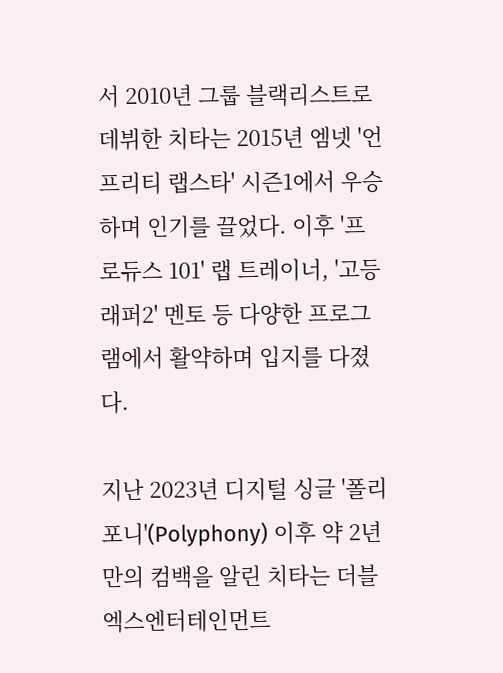서 2010년 그룹 블랙리스트로 데뷔한 치타는 2015년 엠넷 '언프리티 랩스타' 시즌1에서 우승하며 인기를 끌었다. 이후 '프로듀스 101' 랩 트레이너, '고등래퍼2' 멘토 등 다양한 프로그램에서 활약하며 입지를 다졌다.

지난 2023년 디지털 싱글 '폴리포니'(Polyphony) 이후 약 2년 만의 컴백을 알린 치타는 더블엑스엔터테인먼트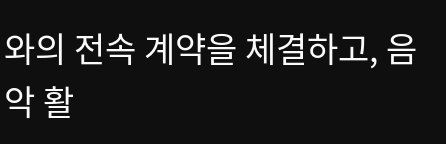와의 전속 계약을 체결하고, 음악 활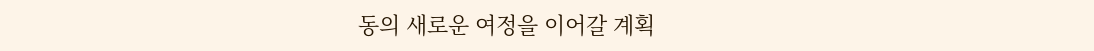동의 새로운 여정을 이어갈 계획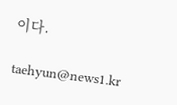이다.

taehyun@news1.kr